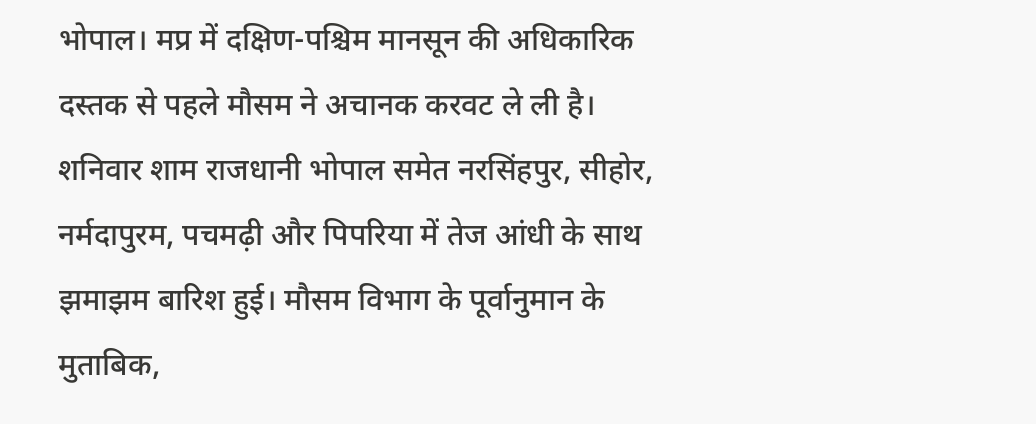भोपाल। मप्र में दक्षिण-पश्चिम मानसून की अधिकारिक दस्तक से पहले मौसम ने अचानक करवट ले ली है। शनिवार शाम राजधानी भोपाल समेत नरसिंहपुर, सीहोर, नर्मदापुरम, पचमढ़ी और पिपरिया में तेज आंधी के साथ झमाझम बारिश हुई। मौसम विभाग के पूर्वानुमान के मुताबिक,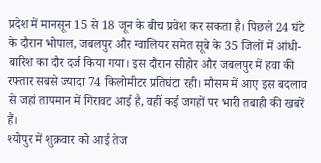प्रदेश में मानसून 15 से 18 जून के बीच प्रवेश कर सकता है। पिछले 24 घंटे के दौरान भोपाल, जबलपुर और ग्वालियर समेत सूबे के 35 जिलों में आंधी-बारिश का दौर दर्ज किया गया। इस दौरान सीहोर और जबलपुर में हवा की रफ्तार सबसे ज्यादा 74 किलोमीटर प्रतिघंटा रही। मौसम में आए इस बदलाव से जहां तापमान में गिरावट आई है, वहीं कई जगहों पर भारी तबाही की खबरें हैं।
श्योपुर में शुक्रवार को आई तेज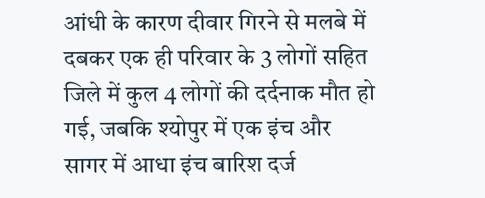आंधी के कारण दीवार गिरने से मलबे में दबकर एक ही परिवार के 3 लोगों सहित जिले में कुल 4 लोगों की दर्दनाक मौत हो गई, जबकि श्योपुर में एक इंच और सागर में आधा इंच बारिश दर्ज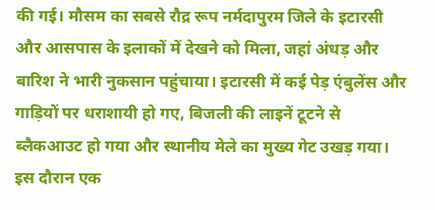की गई। मौसम का सबसे रौद्र रूप नर्मदापुरम जिले के इटारसी और आसपास के इलाकों में देखने को मिला, जहां अंधड़ और बारिश ने भारी नुकसान पहुंचाया। इटारसी में कई पेड़ एंबुलेंस और गाड़ियों पर धराशायी हो गए, बिजली की लाइनें टूटने से ब्लैकआउट हो गया और स्थानीय मेले का मुख्य गेट उखड़ गया। इस दौरान एक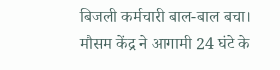बिजली कर्मचारी बाल-बाल बचा।
मौसम केंद्र ने आगामी 24 घंटे के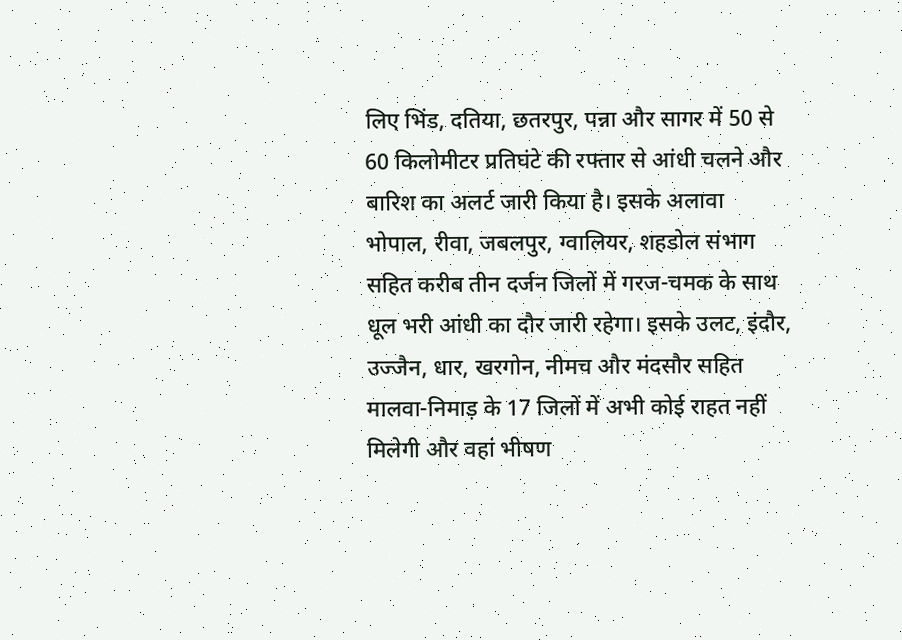लिए भिंड, दतिया, छतरपुर, पन्ना और सागर में 50 से 60 किलोमीटर प्रतिघंटे की रफ्तार से आंधी चलने और बारिश का अलर्ट जारी किया है। इसके अलावा भोपाल, रीवा, जबलपुर, ग्वालियर, शहडोल संभाग सहित करीब तीन दर्जन जिलों में गरज-चमक के साथ धूल भरी आंधी का दौर जारी रहेगा। इसके उलट, इंदौर, उज्जैन, धार, खरगोन, नीमच और मंदसौर सहित मालवा-निमाड़ के 17 जिलों में अभी कोई राहत नहीं मिलेगी और वहां भीषण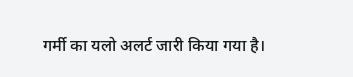गर्मी का यलो अलर्ट जारी किया गया है।